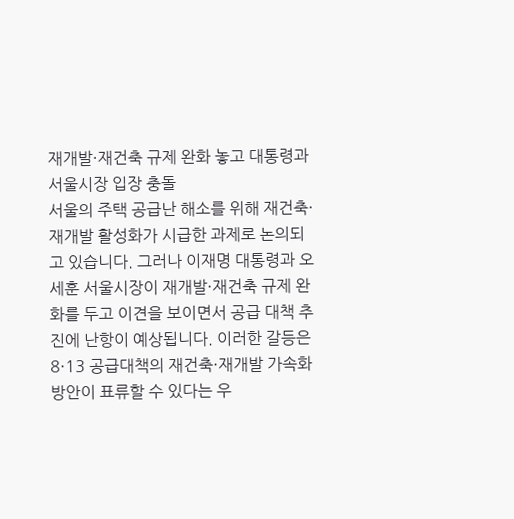재개발·재건축 규제 완화 놓고 대통령과 서울시장 입장 충돌
서울의 주택 공급난 해소를 위해 재건축·재개발 활성화가 시급한 과제로 논의되고 있습니다. 그러나 이재명 대통령과 오세훈 서울시장이 재개발·재건축 규제 완화를 두고 이견을 보이면서 공급 대책 추진에 난항이 예상됩니다. 이러한 갈등은 8·13 공급대책의 재건축·재개발 가속화 방안이 표류할 수 있다는 우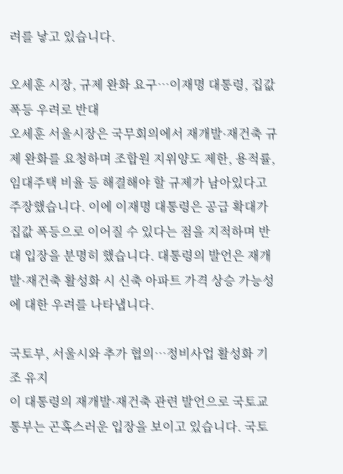려를 낳고 있습니다.

오세훈 시장, 규제 완화 요구…이재명 대통령, 집값 폭등 우려로 반대
오세훈 서울시장은 국무회의에서 재개발·재건축 규제 완화를 요청하며 조합원 지위양도 제한, 용적률, 임대주택 비율 등 해결해야 할 규제가 남아있다고 주장했습니다. 이에 이재명 대통령은 공급 확대가 집값 폭등으로 이어질 수 있다는 점을 지적하며 반대 입장을 분명히 했습니다. 대통령의 발언은 재개발·재건축 활성화 시 신축 아파트 가격 상승 가능성에 대한 우려를 나타냅니다.

국토부, 서울시와 추가 협의…정비사업 활성화 기조 유지
이 대통령의 재개발·재건축 관련 발언으로 국토교통부는 곤혹스러운 입장을 보이고 있습니다. 국토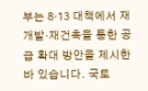부는 8·13 대책에서 재개발·재건축을 통한 공급 확대 방안을 제시한 바 있습니다. 국토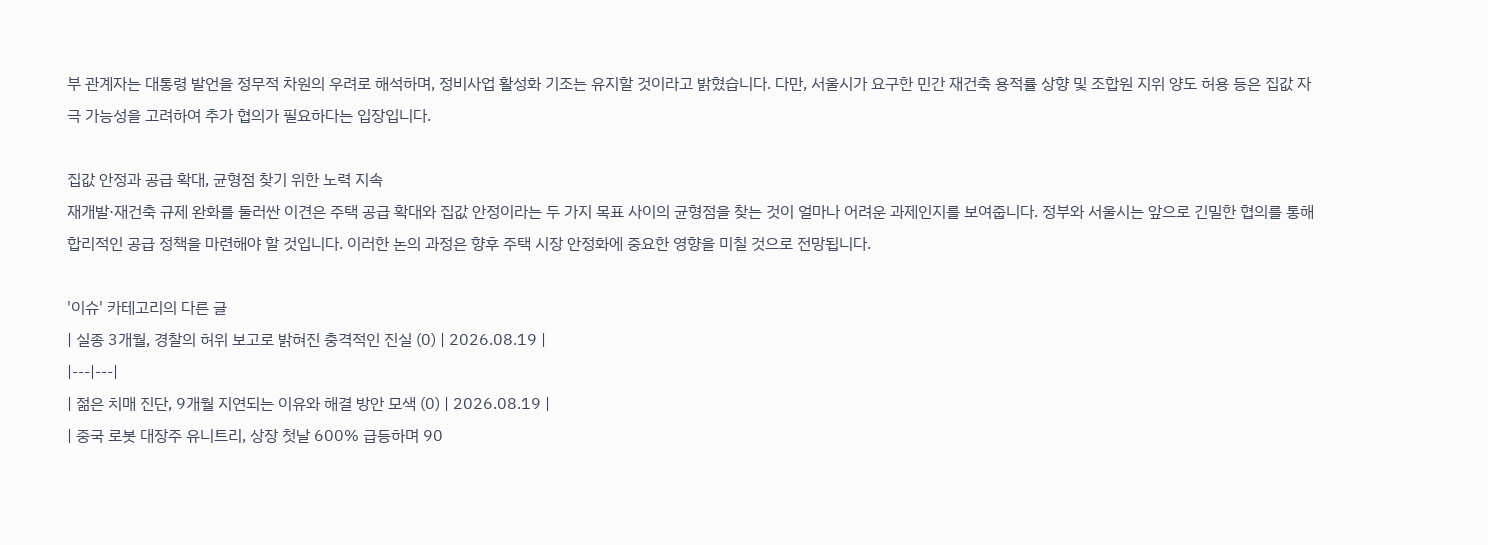부 관계자는 대통령 발언을 정무적 차원의 우려로 해석하며, 정비사업 활성화 기조는 유지할 것이라고 밝혔습니다. 다만, 서울시가 요구한 민간 재건축 용적률 상향 및 조합원 지위 양도 허용 등은 집값 자극 가능성을 고려하여 추가 협의가 필요하다는 입장입니다.

집값 안정과 공급 확대, 균형점 찾기 위한 노력 지속
재개발·재건축 규제 완화를 둘러싼 이견은 주택 공급 확대와 집값 안정이라는 두 가지 목표 사이의 균형점을 찾는 것이 얼마나 어려운 과제인지를 보여줍니다. 정부와 서울시는 앞으로 긴밀한 협의를 통해 합리적인 공급 정책을 마련해야 할 것입니다. 이러한 논의 과정은 향후 주택 시장 안정화에 중요한 영향을 미칠 것으로 전망됩니다.

'이슈' 카테고리의 다른 글
| 실종 3개월, 경찰의 허위 보고로 밝혀진 충격적인 진실 (0) | 2026.08.19 |
|---|---|
| 젊은 치매 진단, 9개월 지연되는 이유와 해결 방안 모색 (0) | 2026.08.19 |
| 중국 로봇 대장주 유니트리, 상장 첫날 600% 급등하며 90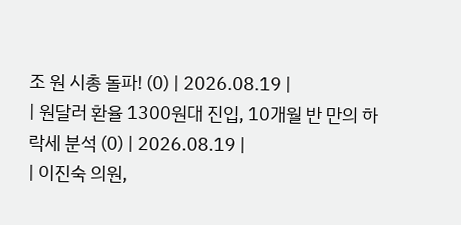조 원 시총 돌파! (0) | 2026.08.19 |
| 원달러 환율 1300원대 진입, 10개월 반 만의 하락세 분석 (0) | 2026.08.19 |
| 이진숙 의원,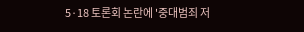5·18 토론회 논란에 '중대범죄 저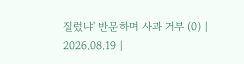질렀냐' 반문하며 사과 거부 (0) | 2026.08.19 |